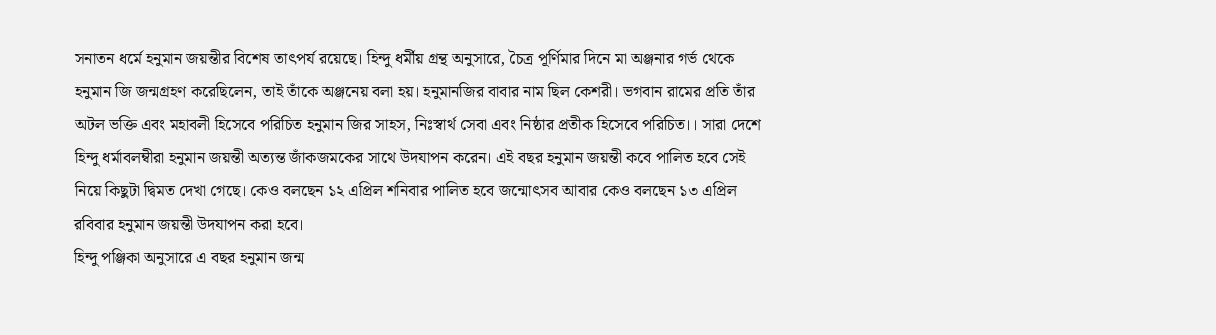সনাতন ধর্মে হনুমান জয়ন্তীর বিশেষ তাৎপর্য রয়েছে। হিন্দু ধর্মীয় গ্রন্থ অনুসারে, চৈত্র পূর্ণিমার দিনে মা অঞ্জনার গর্ভ থেকে হনুমান জি জন্মগ্রহণ করেছিলেন, তাই তাঁকে অঞ্জনেয় বলা হয়। হনুমানজির বাবার নাম ছিল কেশরী। ভগবান রামের প্রতি তাঁর অটল ভক্তি এবং মহাবলী হিসেবে পরিচিত হনুমান জির সাহস, নিঃস্বার্থ সেবা এবং নিষ্ঠার প্রতীক হিসেবে পরিচিত।। সারা দেশে হিন্দু ধর্মাবলম্বীরা হনুমান জয়ন্তী অত্যন্ত জাঁকজমকের সাথে উদযাপন করেন। এই বছর হনুমান জয়ন্তী কবে পালিত হবে সেই নিয়ে কিছুটা দ্বিমত দেখা গেছে। কেও বলছেন ১২ এপ্রিল শনিবার পালিত হবে জন্মোৎসব আবার কেও বলছেন ১৩ এপ্রিল রবিবার হনুমান জয়ন্তী উদযাপন করা হবে।
হিন্দু পঞ্জিকা অনুসারে এ বছর হনুমান জন্ম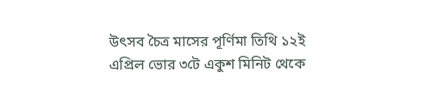উৎসব চৈত্র মাসের পূর্ণিমা তিথি ১২ই এপ্রিল ভোর ৩টে একুশ মিনিট থেকে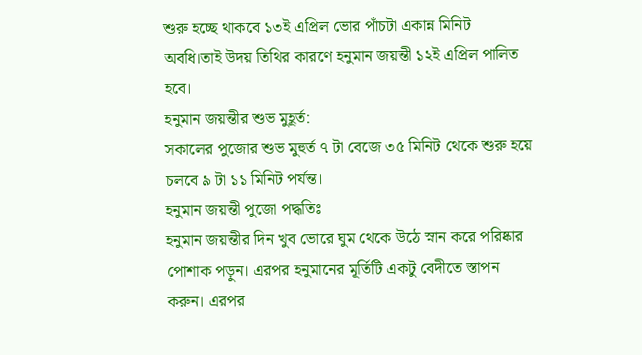শুরু হচ্ছে থাকবে ১৩ই এপ্রিল ভোর পাঁচটা একান্ন মিনিট অবধি।তাই উদয় তিথির কারণে হনুমান জয়ন্তী ১২ই এপ্রিল পালিত হবে।
হনুমান জয়ন্তীর শুভ মুহূর্ত:
সকালের পুজোর শুভ মুহুর্ত ৭ টা বেজে ৩৫ মিনিট থেকে শুরু হয়ে চলবে ৯ টা ১১ মিনিট পর্যন্ত।
হনুমান জয়ন্তী পুজো পদ্ধতিঃ
হনুমান জয়ন্তীর দিন খুব ভোরে ঘুম থেকে উঠে স্নান করে পরিষ্কার পোশাক পড়ুন। এরপর হনুমানের মূর্তিটি একটু বেদীতে স্তাপন করুন। এরপর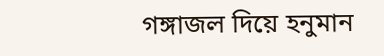গঙ্গাজল দিয়ে হনুমান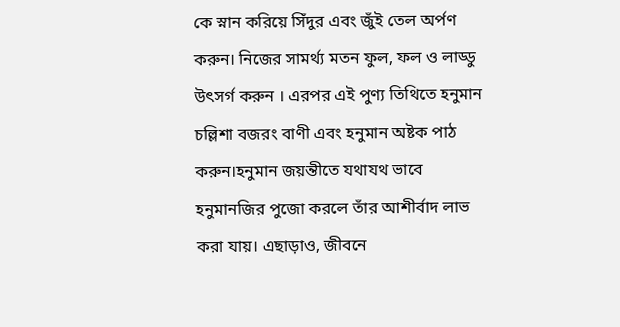কে স্নান করিয়ে সিঁদুর এবং জুঁই তেল অর্পণ করুন। নিজের সামর্থ্য মতন ফুল, ফল ও লাড্ডু উৎসর্গ করুন । এরপর এই পুণ্য তিথিতে হনুমান চল্লিশা বজরং বাণী এবং হনুমান অষ্টক পাঠ করুন।হনুমান জয়ন্তীতে যথাযথ ভাবে হনুমানজির পুজো করলে তাঁর আশীর্বাদ লাভ করা যায়। এছাড়াও, জীবনে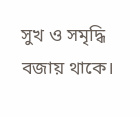সুখ ও সমৃদ্ধি বজায় থাকে।